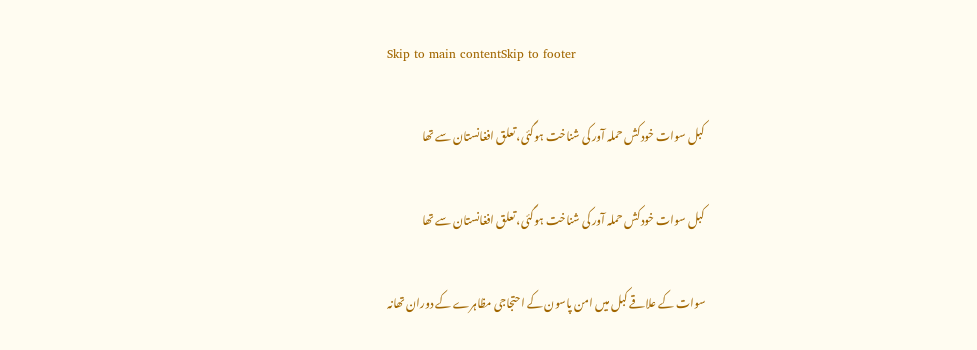Skip to main contentSkip to footer

کبل سوات خودکش حملہ آور کی شناخت ہوگئی، تعلق افغانستان سے تھا

کبل سوات خودکش حملہ آور کی شناخت ہوگئی، تعلق افغانستان سے تھا

سوات کے علاقے کبل میں امن پاسون کے احتجاجی مظاہرے کے دوران تھانہ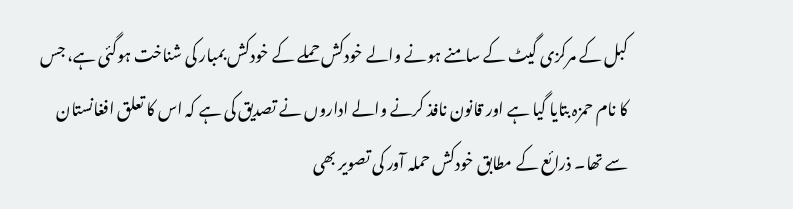کبل کے مرکزی گیٹ کے سامنے ہونے والے خودکش حملے کے خودکش بمبار کی شناخت ہوگئی ہے، جس کا نام حمزہ بتایا گیا ہے اور قانون نافذ کرنے والے اداروں نے تصدیق کی ہے کہ اس کا تعلق افغانستان سے تھا۔ ذرائع کے مطابق خودکش حملہ آور کی تصویر بھی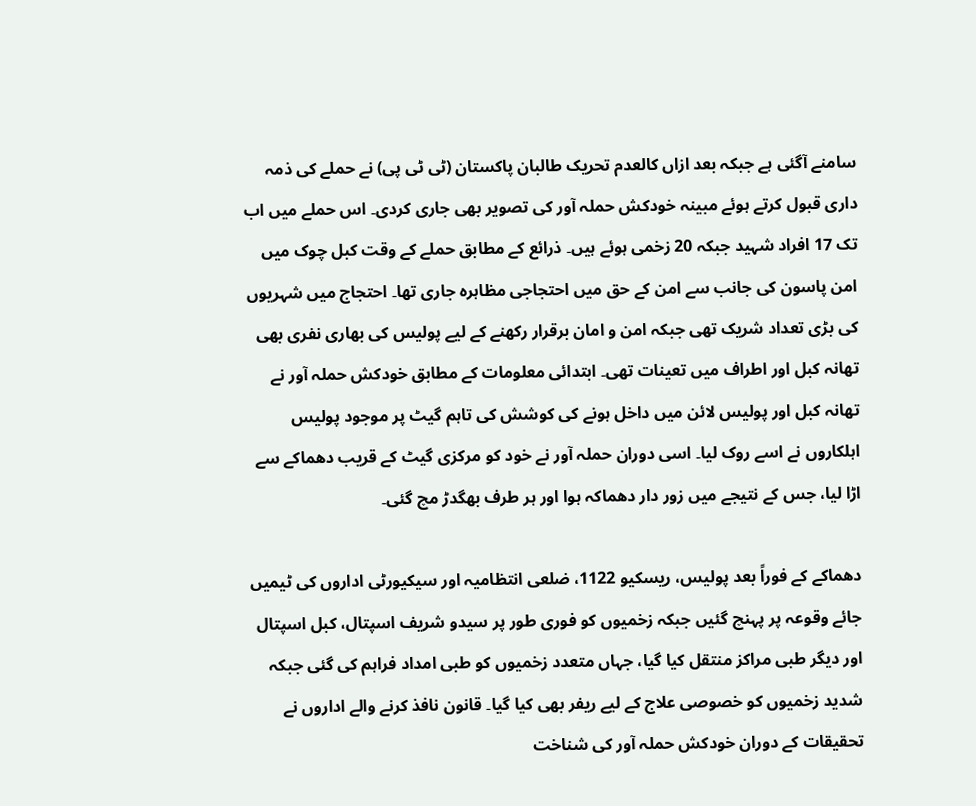سامنے آگئی ہے جبکہ بعد ازاں کالعدم تحریک طالبان پاکستان (ٹی ٹی پی) نے حملے کی ذمہ داری قبول کرتے ہوئے مبینہ خودکش حملہ آور کی تصویر بھی جاری کردی۔ اس حملے میں اب تک 17 افراد شہید جبکہ 20 زخمی ہوئے ہیں۔ ذرائع کے مطابق حملے کے وقت کبل چوک میں امن پاسون کی جانب سے امن کے حق میں احتجاجی مظاہرہ جاری تھا۔ احتجاج میں شہریوں کی بڑی تعداد شریک تھی جبکہ امن و امان برقرار رکھنے کے لیے پولیس کی بھاری نفری بھی تھانہ کبل اور اطراف میں تعینات تھی۔ ابتدائی معلومات کے مطابق خودکش حملہ آور نے تھانہ کبل اور پولیس لائن میں داخل ہونے کی کوشش کی تاہم گیٹ پر موجود پولیس اہلکاروں نے اسے روک لیا۔ اسی دوران حملہ آور نے خود کو مرکزی گیٹ کے قریب دھماکے سے اڑا لیا، جس کے نتیجے میں زور دار دھماکہ ہوا اور ہر طرف بھگدڑ مچ گئی۔

دھماکے کے فوراً بعد پولیس، ریسکیو 1122، ضلعی انتظامیہ اور سیکیورٹی اداروں کی ٹیمیں جائے وقوعہ پر پہنچ گئیں جبکہ زخمیوں کو فوری طور پر سیدو شریف اسپتال، کبل اسپتال اور دیگر طبی مراکز منتقل کیا گیا، جہاں متعدد زخمیوں کو طبی امداد فراہم کی گئی جبکہ شدید زخمیوں کو خصوصی علاج کے لیے ریفر بھی کیا گیا۔ قانون نافذ کرنے والے اداروں نے تحقیقات کے دوران خودکش حملہ آور کی شناخت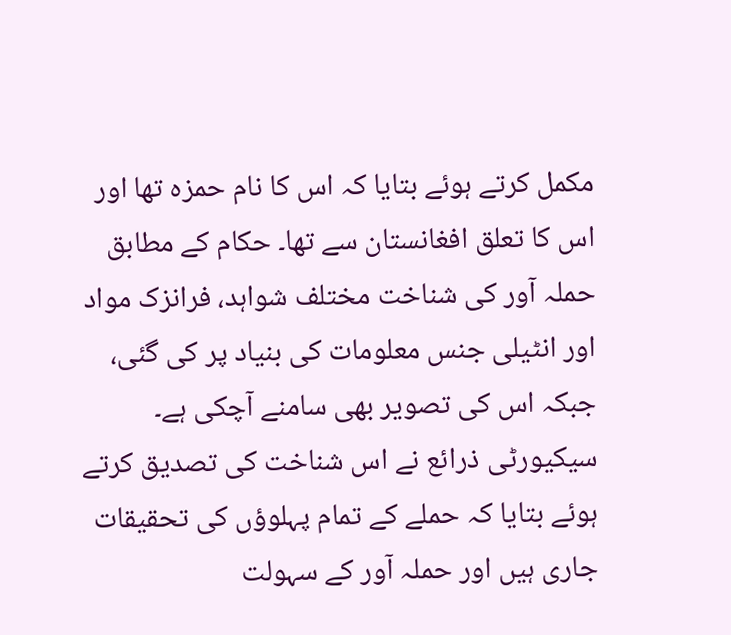مکمل کرتے ہوئے بتایا کہ اس کا نام حمزہ تھا اور اس کا تعلق افغانستان سے تھا۔ حکام کے مطابق حملہ آور کی شناخت مختلف شواہد، فرانزک مواد اور انٹیلی جنس معلومات کی بنیاد پر کی گئی، جبکہ اس کی تصویر بھی سامنے آچکی ہے۔ سیکیورٹی ذرائع نے اس شناخت کی تصدیق کرتے ہوئے بتایا کہ حملے کے تمام پہلوؤں کی تحقیقات جاری ہیں اور حملہ آور کے سہولت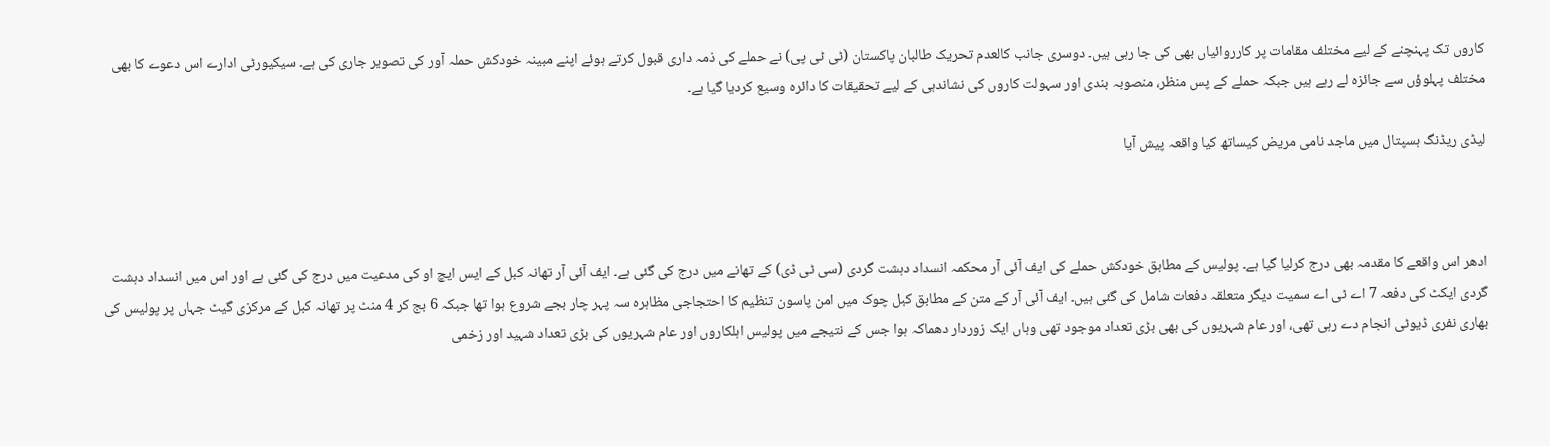کاروں تک پہنچنے کے لیے مختلف مقامات پر کارروائیاں بھی کی جا رہی ہیں۔ دوسری جانب کالعدم تحریک طالبان پاکستان (ٹی ٹی پی) نے حملے کی ذمہ داری قبول کرتے ہوئے اپنے مبینہ خودکش حملہ آور کی تصویر جاری کی ہے۔ سیکیورٹی ادارے اس دعوے کا بھی مختلف پہلوؤں سے جائزہ لے رہے ہیں جبکہ حملے کے پس منظر، منصوبہ بندی اور سہولت کاروں کی نشاندہی کے لیے تحقیقات کا دائرہ وسیع کردیا گیا ہے۔

لیڈی ریڈنگ ہسپتال میں ماجد نامی مریض کیساتھ کیا واقعہ پیش آیا



ادھر اس واقعے کا مقدمہ بھی درج کرلیا گیا ہے۔ پولیس کے مطابق خودکش حملے کی ایف آئی آر محکمہ انسداد دہشت گردی (سی ٹی ڈی) کے تھانے میں درج کی گئی ہے۔ ایف آئی آر تھانہ کبل کے ایس ایچ او کی مدعیت میں درج کی گئی ہے اور اس میں انسداد دہشت گردی ایکٹ کی دفعہ 7 اے ٹی اے سمیت دیگر متعلقہ دفعات شامل کی گئی ہیں۔ ایف آئی آر کے متن کے مطابق کبل چوک میں امن پاسون تنظیم کا احتجاجی مظاہرہ سہ پہر چار بجے شروع ہوا تھا جبکہ 6 بج کر 4 منٹ پر تھانہ کبل کے مرکزی گیٹ جہاں پر پولیس کی بھاری نفری ڈیوٹی انجام دے رہی تھی، اور عام شہریوں کی بھی بڑی تعداد موجود تھی وہاں ایک زوردار دھماکہ ہوا جس کے نتیجے میں پولیس اہلکاروں اور عام شہریوں کی بڑی تعداد شہید اور زخمی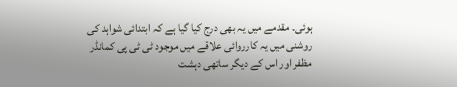ہوئی۔ مقدمے میں یہ بھی درج کیا گیا ہے کہ ابتدائی شواہد کی روشنی میں یہ کارروائی علاقے میں موجود ٹی ٹی پی کمانڈر مظفر اور اس کے دیگر ساتھی دہشت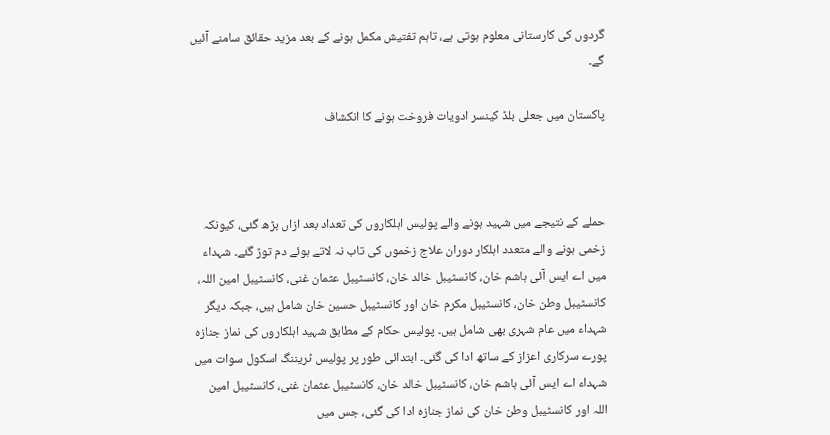گردوں کی کارستانی معلوم ہوتی ہے، تاہم تفتیش مکمل ہونے کے بعد مزید حقائق سامنے آئیں گے۔

پاکستان میں جعلی بلڈ کینسر ادویات فروخت ہونے کا انکشاف



حملے کے نتیجے میں شہید ہونے والے پولیس اہلکاروں کی تعداد بعد ازاں بڑھ گئی، کیونکہ زخمی ہونے والے متعدد اہلکار دوران علاج زخموں کی تاب نہ لاتے ہوئے دم توڑ گئے۔ شہداء میں اے ایس آئی ہاشم خان، کانسٹیبل خالد خان، کانسٹیبل عثمان غنی، کانسٹیبل امین اللہ، کانسٹیبل وطن خان، کانسٹیبل مکرم خان اور کانسٹیبل حسین خان شامل ہیں، جبکہ دیگر شہداء میں عام شہری بھی شامل ہیں۔ پولیس حکام کے مطابق شہید اہلکاروں کی نماز جنازہ پورے سرکاری اعزاز کے ساتھ ادا کی گئی۔ ابتدائی طور پر پولیس ٹریننگ اسکول سوات میں شہداء اے ایس آئی ہاشم خان، کانسٹیبل خالد خان، کانسٹیبل عثمان غنی، کانسٹیبل امین اللہ اور کانسٹیبل وطن خان کی نماز جنازہ ادا کی گئی، جس میں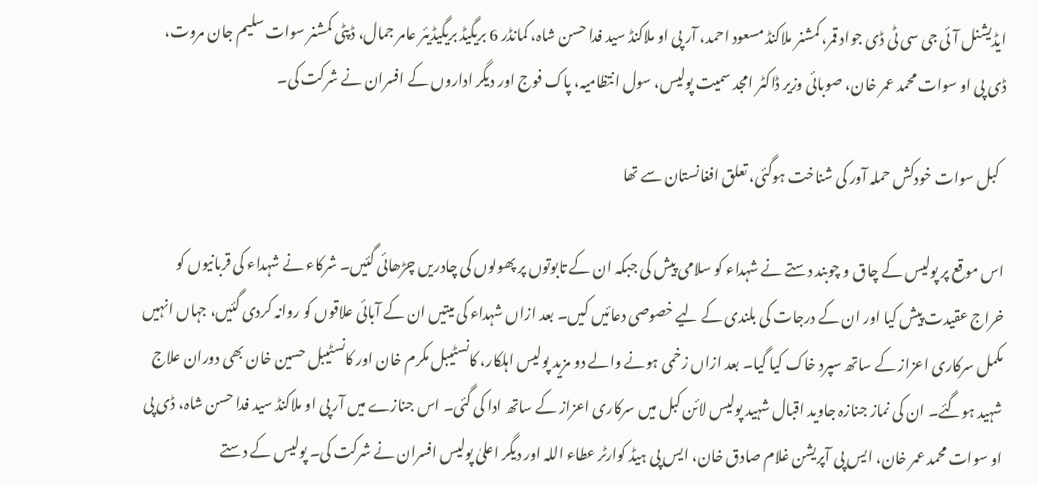ایڈیشنل آئی جی سی ٹی ڈی جواد قمر، کمشنر ملاکنڈ مسعود احمد، آر پی او ملاکنڈ سید فدا حسن شاہ، کمانڈر 6 بریگیڈ بریگیڈیئر عامر جمال، ڈپٹی کمشنر سوات سلیم جان مروت، ڈی پی او سوات محمد عمر خان، صوبائی وزیر ڈاکٹر امجد سمیت پولیس، سول انتظامیہ، پاک فوج اور دیگر اداروں کے افسران نے شرکت کی۔

  کبل سوات خودکش حملہ آور کی شناخت ہوگئی، تعلق افغانستان سے تھا

اس موقع پر پولیس کے چاق و چوبند دستے نے شہداء کو سلامی پیش کی جبکہ ان کے تابوتوں پر پھولوں کی چادریں چڑھائی گئیں۔ شرکاء نے شہداء کی قربانیوں کو خراج عقیدت پیش کیا اور ان کے درجات کی بلندی کے لیے خصوصی دعائیں کیں۔ بعد ازاں شہداء کی میتیں ان کے آبائی علاقوں کو روانہ کردی گئیں، جہاں انہیں مکمل سرکاری اعزاز کے ساتھ سپرد خاک کیا گیا۔ بعد ازاں زخمی ہونے والے دو مزید پولیس اہلکار، کانسٹیبل مکرم خان اور کانسٹیبل حسین خان بھی دوران علاج شہید ہوگئے۔ ان کی نماز جنازہ جاوید اقبال شہید پولیس لائن کبل میں سرکاری اعزاز کے ساتھ ادا کی گئی۔ اس جنازے میں آر پی او ملاکنڈ سید فدا حسن شاہ، ڈی پی او سوات محمد عمر خان، ایس پی آپریشن غلام صادق خان، ایس پی ہیڈ کوارٹر عطاء اللہ اور دیگر اعلیٰ پولیس افسران نے شرکت کی۔ پولیس کے دستے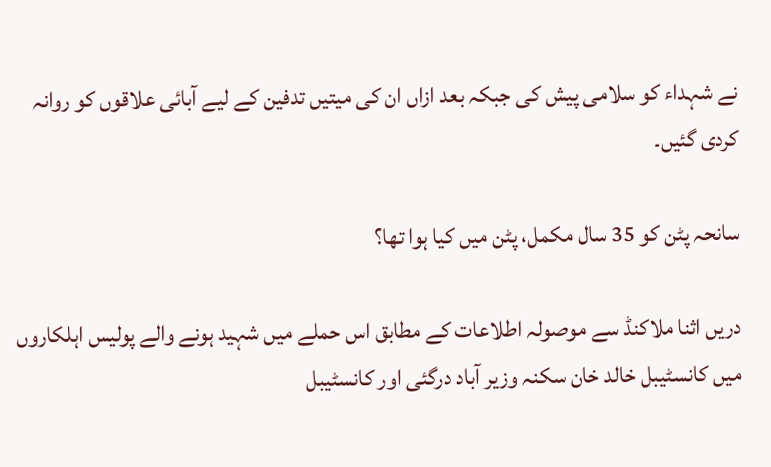نے شہداء کو سلامی پیش کی جبکہ بعد ازاں ان کی میتیں تدفین کے لیے آبائی علاقوں کو روانہ کردی گئیں۔

سانحہ پٹن کو 35 سال مکمل، پٹن میں کیا ہوا تھا؟

دریں اثنا ملاکنڈ سے موصولہ اطلاعات کے مطابق اس حملے میں شہید ہونے والے پولیس اہلکاروں میں کانسٹیبل خالد خان سکنہ وزیر آباد درگئی اور کانسٹیبل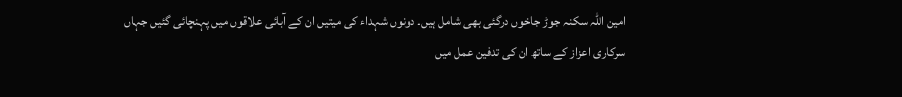امین اللہ سکنہ جوڑ جاخوں درگئی بھی شامل ہیں۔ دونوں شہداء کی میتیں ان کے آبائی علاقوں میں پہنچائی گئیں جہاں سرکاری اعزاز کے ساتھ ان کی تدفین عمل میں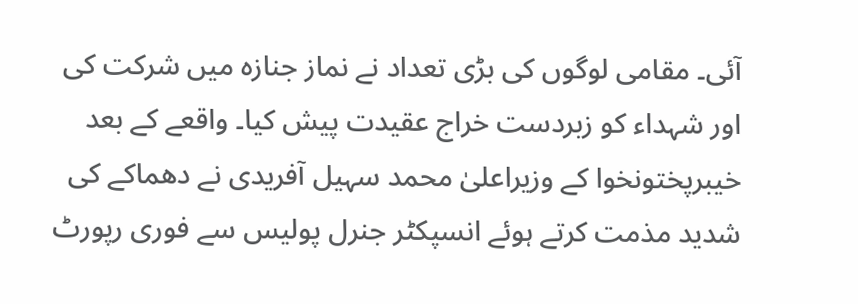آئی۔ مقامی لوگوں کی بڑی تعداد نے نماز جنازہ میں شرکت کی اور شہداء کو زبردست خراج عقیدت پیش کیا۔ واقعے کے بعد خیبرپختونخوا کے وزیراعلیٰ محمد سہیل آفریدی نے دھماکے کی شدید مذمت کرتے ہوئے انسپکٹر جنرل پولیس سے فوری رپورٹ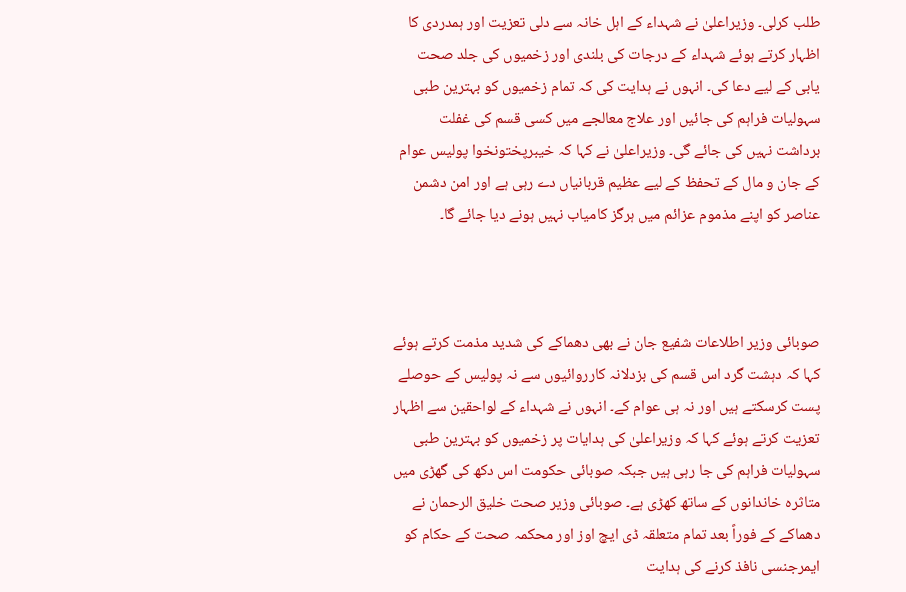طلب کرلی۔ وزیراعلیٰ نے شہداء کے اہل خانہ سے دلی تعزیت اور ہمدردی کا اظہار کرتے ہوئے شہداء کے درجات کی بلندی اور زخمیوں کی جلد صحت یابی کے لیے دعا کی۔ انہوں نے ہدایت کی کہ تمام زخمیوں کو بہترین طبی سہولیات فراہم کی جائیں اور علاج معالجے میں کسی قسم کی غفلت برداشت نہیں کی جائے گی۔ وزیراعلیٰ نے کہا کہ خیبرپختونخوا پولیس عوام کے جان و مال کے تحفظ کے لیے عظیم قربانیاں دے رہی ہے اور امن دشمن عناصر کو اپنے مذموم عزائم میں ہرگز کامیاب نہیں ہونے دیا جائے گا۔



صوبائی وزیر اطلاعات شفیع جان نے بھی دھماکے کی شدید مذمت کرتے ہوئے کہا کہ دہشت گرد اس قسم کی بزدلانہ کارروائیوں سے نہ پولیس کے حوصلے پست کرسکتے ہیں اور نہ ہی عوام کے۔ انہوں نے شہداء کے لواحقین سے اظہار تعزیت کرتے ہوئے کہا کہ وزیراعلیٰ کی ہدایات پر زخمیوں کو بہترین طبی سہولیات فراہم کی جا رہی ہیں جبکہ صوبائی حکومت اس دکھ کی گھڑی میں متاثرہ خاندانوں کے ساتھ کھڑی ہے۔ صوبائی وزیر صحت خلیق الرحمان نے دھماکے کے فوراً بعد تمام متعلقہ ڈی ایچ اوز اور محکمہ صحت کے حکام کو ایمرجنسی نافذ کرنے کی ہدایت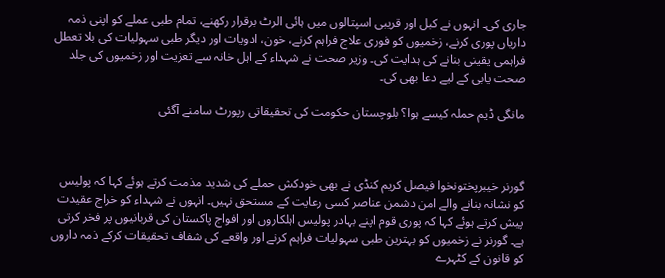جاری کی۔ انہوں نے کبل اور قریبی اسپتالوں میں ہائی الرٹ برقرار رکھنے، تمام طبی عملے کو اپنی ذمہ داریاں پوری کرنے، زخمیوں کو فوری علاج فراہم کرنے، خون، ادویات اور دیگر طبی سہولیات کی بلا تعطل فراہمی یقینی بنانے کی ہدایت کی۔ وزیر صحت نے شہداء کے اہل خانہ سے تعزیت اور زخمیوں کی جلد صحت یابی کے لیے دعا بھی کی۔

مانگی ڈیم حملہ کیسے ہوا؟ بلوچستان حکومت کی تحقیقاتی رپورٹ سامنے آگئی



گورنر خیبرپختونخوا فیصل کریم کنڈی نے بھی خودکش حملے کی شدید مذمت کرتے ہوئے کہا کہ پولیس کو نشانہ بنانے والے امن دشمن عناصر کسی رعایت کے مستحق نہیں۔ انہوں نے شہداء کو خراج عقیدت پیش کرتے ہوئے کہا کہ پوری قوم اپنے بہادر پولیس اہلکاروں اور افواج پاکستان کی قربانیوں پر فخر کرتی ہے۔ گورنر نے زخمیوں کو بہترین طبی سہولیات فراہم کرنے اور واقعے کی شفاف تحقیقات کرکے ذمہ داروں کو قانون کے کٹہرے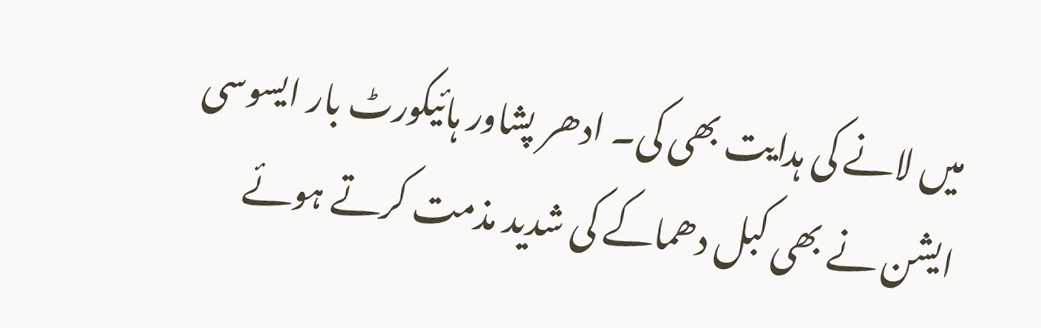میں لانے کی ہدایت بھی کی۔ ادھر پشاور ہائیکورٹ بار ایسوسی ایشن نے بھی کبل دھماکے کی شدید مذمت کرتے ہوئے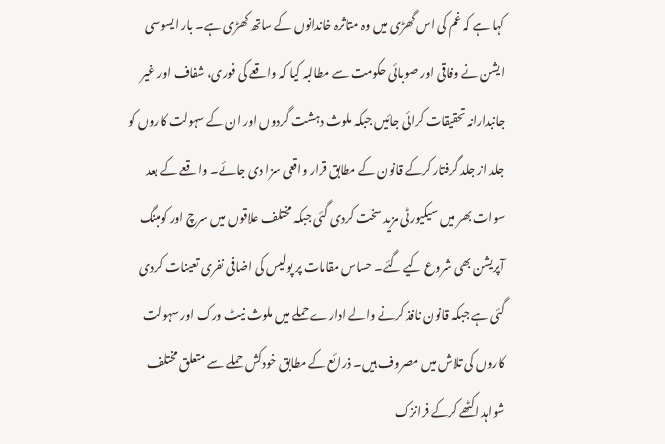کہا ہے کہ غم کی اس گھڑی میں وہ متاثرہ خاندانوں کے ساتھ کھڑی ہے۔ بار ایسوسی ایشن نے وفاقی اور صوبائی حکومت سے مطالبہ کیا کہ واقعے کی فوری، شفاف اور غیر جانبدارانہ تحقیقات کرائی جائیں جبکہ ملوث دہشت گردوں اور ان کے سہولت کاروں کو جلد از جلد گرفتار کرکے قانون کے مطابق قرار واقعی سزا دی جائے۔ واقعے کے بعد سوات بھر میں سیکیورٹی مزید سخت کردی گئی جبکہ مختلف علاقوں میں سرچ اور کومبنگ آپریشن بھی شروع کیے گئے۔ حساس مقامات پر پولیس کی اضافی نفری تعینات کردی گئی ہے جبکہ قانون نافذ کرنے والے ادارے حملے میں ملوث نیٹ ورک اور سہولت کاروں کی تلاش میں مصروف ہیں۔ ذرائع کے مطابق خودکش حملے سے متعلق مختلف شواہد اکٹھے کرکے فرانزک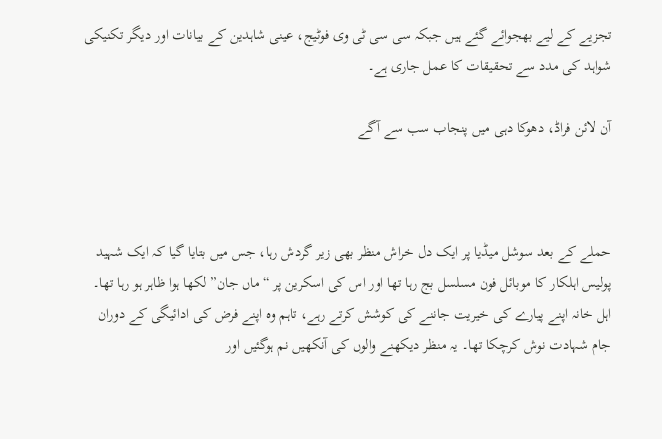تجزیے کے لیے بھجوائے گئے ہیں جبکہ سی سی ٹی وی فوٹیج، عینی شاہدین کے بیانات اور دیگر تکنیکی شواہد کی مدد سے تحقیقات کا عمل جاری ہے۔

آن لائن فراڈ، دھوکا دہی میں پنجاب سب سے آگے



حملے کے بعد سوشل میڈیا پر ایک دل خراش منظر بھی زیر گردش رہا، جس میں بتایا گیا کہ ایک شہید پولیس اہلکار کا موبائل فون مسلسل بج رہا تھا اور اس کی اسکرین پر “ماں جان” لکھا ہوا ظاہر ہو رہا تھا۔ اہل خانہ اپنے پیارے کی خیریت جاننے کی کوشش کرتے رہے، تاہم وہ اپنے فرض کی ادائیگی کے دوران جام شہادت نوش کرچکا تھا۔ یہ منظر دیکھنے والوں کی آنکھیں نم ہوگئیں اور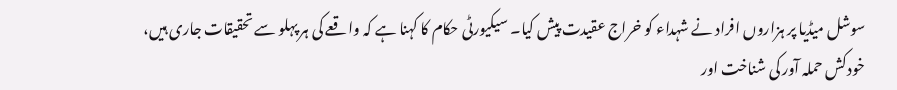سوشل میڈیا پر ہزاروں افراد نے شہداء کو خراج عقیدت پیش کیا۔ سیکیورٹی حکام کا کہنا ہے کہ واقعے کی ہر پہلو سے تحقیقات جاری ہیں، خودکش حملہ آور کی شناخت اور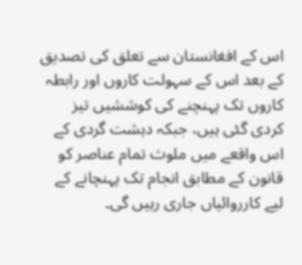اس کے افغانستان سے تعلق کی تصدیق کے بعد اس کے سہولت کاروں اور رابطہ کاروں تک پہنچنے کی کوششیں تیز کردی گئی ہیں، جبکہ دہشت گردی کے اس واقعے میں ملوث تمام عناصر کو قانون کے مطابق انجام تک پہنچانے کے لیے کارروائیاں جاری رہیں گی۔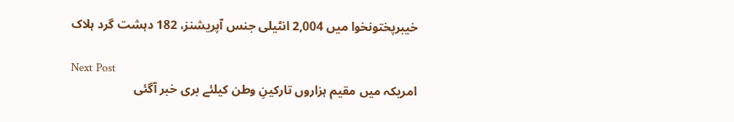خیبرپختونخوا میں 2,004 انٹیلی جنس آپریشنز، 182 دہشت گرد ہلاک

Next Post
امریکہ میں مقیم ہزاروں تارکینِ وطن کیلئے بری خبر آگئی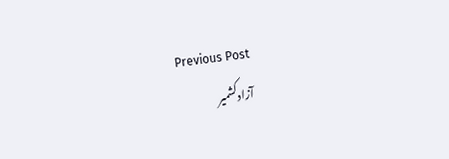Previous Post
آزادکشمیر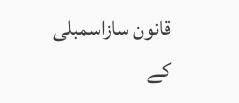قانون سازاسمبلی کے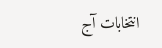انتخابات آج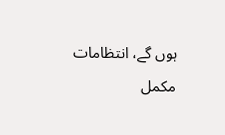ہوں گے، انتظامات مکمل